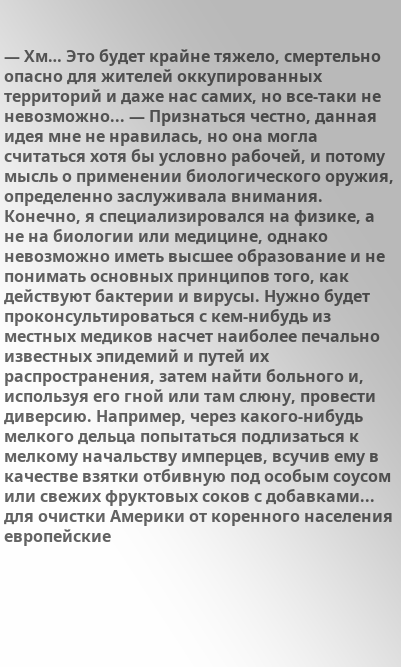— Хм… Это будет крайне тяжело, смертельно опасно для жителей оккупированных территорий и даже нас самих, но все-таки не невозможно... — Признаться честно, данная идея мне не нравилась, но она могла считаться хотя бы условно рабочей, и потому мысль о применении биологического оружия, определенно заслуживала внимания. Конечно, я специализировался на физике, а не на биологии или медицине, однако невозможно иметь высшее образование и не понимать основных принципов того, как действуют бактерии и вирусы. Нужно будет проконсультироваться с кем-нибудь из местных медиков насчет наиболее печально известных эпидемий и путей их распространения, затем найти больного и, используя его гной или там слюну, провести диверсию. Например, через какого-нибудь мелкого дельца попытаться подлизаться к мелкому начальству имперцев, всучив ему в качестве взятки отбивную под особым соусом или свежих фруктовых соков с добавками... для очистки Америки от коренного населения европейские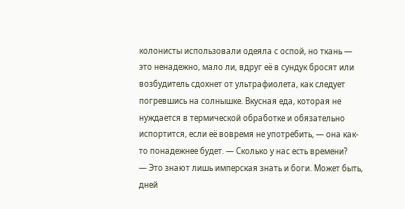колонисты использовали одеяла с оспой, но ткань — это ненадежно, мало ли, вдруг её в сундук бросят или возбудитель сдохнет от ультрафиолета, как следует погревшись на солнышке. Вкусная еда, которая не нуждается в термической обработке и обязательно испортится, если её вовремя не употребить, — она как-то понадежнее будет. — Сколько у нас есть времени?
— Это знают лишь имперская знать и боги. Может быть, дней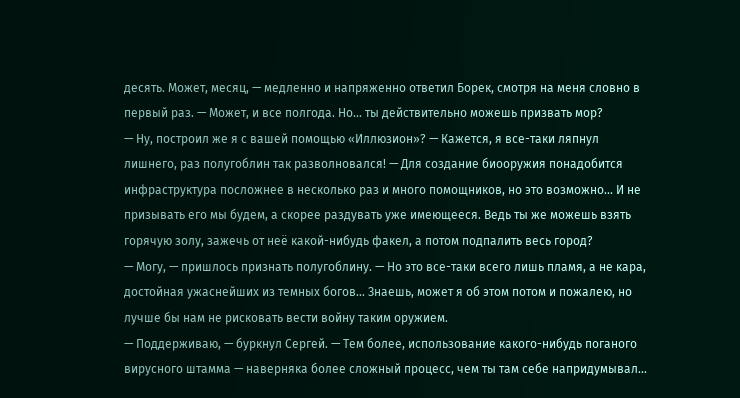десять. Может, месяц, — медленно и напряженно ответил Борек, смотря на меня словно в первый раз. — Может, и все полгода. Но... ты действительно можешь призвать мор?
— Ну, построил же я с вашей помощью «Иллюзион»? — Кажется, я все-таки ляпнул лишнего, раз полугоблин так разволновался! — Для создание биооружия понадобится инфраструктура посложнее в несколько раз и много помощников, но это возможно... И не призывать его мы будем, а скорее раздувать уже имеющееся. Ведь ты же можешь взять горячую золу, зажечь от неё какой-нибудь факел, а потом подпалить весь город?
— Могу, — пришлось признать полугоблину. — Но это все-таки всего лишь пламя, а не кара, достойная ужаснейших из темных богов... Знаешь, может я об этом потом и пожалею, но лучше бы нам не рисковать вести войну таким оружием.
— Поддерживаю, — буркнул Сергей. — Тем более, использование какого-нибудь поганого вирусного штамма — наверняка более сложный процесс, чем ты там себе напридумывал...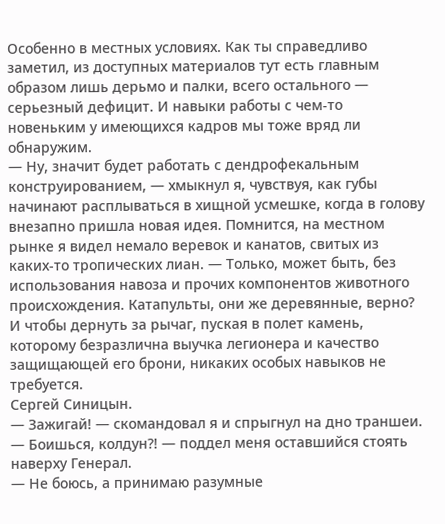Особенно в местных условиях. Как ты справедливо заметил, из доступных материалов тут есть главным образом лишь дерьмо и палки, всего остального — серьезный дефицит. И навыки работы с чем-то новеньким у имеющихся кадров мы тоже вряд ли обнаружим.
— Ну, значит будет работать с дендрофекальным конструированием, — хмыкнул я, чувствуя, как губы начинают расплываться в хищной усмешке, когда в голову внезапно пришла новая идея. Помнится, на местном рынке я видел немало веревок и канатов, свитых из каких-то тропических лиан. — Только, может быть, без использования навоза и прочих компонентов животного происхождения. Катапульты, они же деревянные, верно? И чтобы дернуть за рычаг, пуская в полет камень, которому безразлична выучка легионера и качество защищающей его брони, никаких особых навыков не требуется.
Сергей Синицын.
— Зажигай! — скомандовал я и спрыгнул на дно траншеи.
— Боишься, колдун?! — поддел меня оставшийся стоять наверху Генерал.
— Не боюсь, а принимаю разумные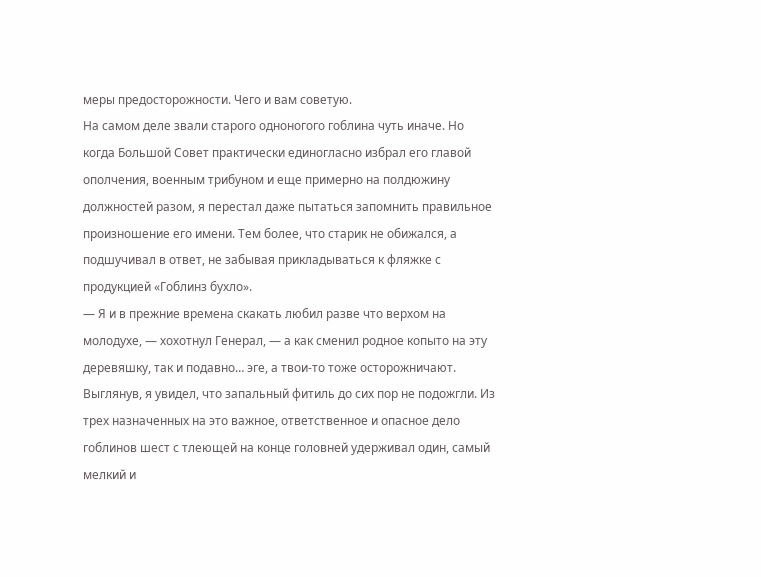меры предосторожности. Чего и вам советую.
На самом деле звали старого одноногого гоблина чуть иначе. Но когда Большой Совет практически единогласно избрал его главой ополчения, военным трибуном и еще примерно на полдюжину должностей разом, я перестал даже пытаться запомнить правильное произношение его имени. Тем более, что старик не обижался, а подшучивал в ответ, не забывая прикладываться к фляжке с продукцией «Гоблинз бухло».
— Я и в прежние времена скакать любил разве что верхом на молодухе, — хохотнул Генерал, — а как сменил родное копыто на эту деревяшку, так и подавно… эге, а твои-то тоже осторожничают.
Выглянув, я увидел, что запальный фитиль до сих пор не подожгли. Из трех назначенных на это важное, ответственное и опасное дело гоблинов шест с тлеющей на конце головней удерживал один, самый мелкий и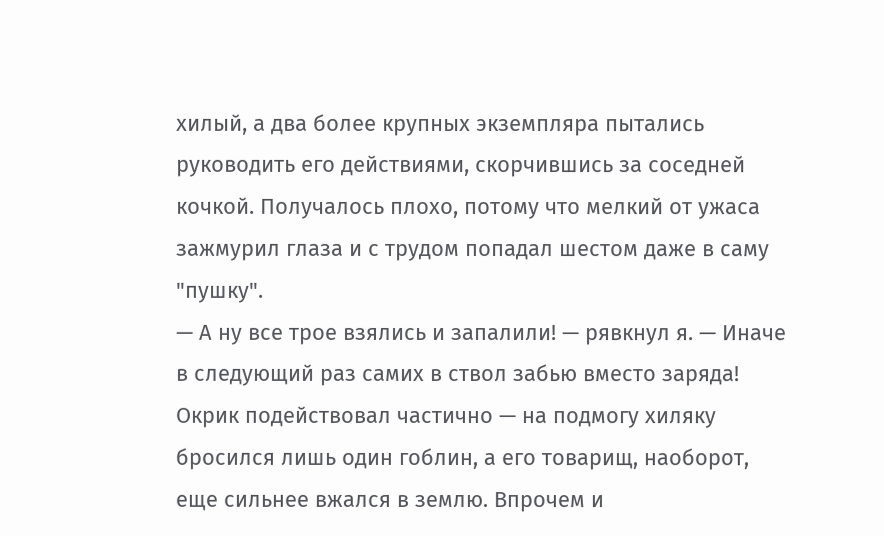хилый, а два более крупных экземпляра пытались руководить его действиями, скорчившись за соседней кочкой. Получалось плохо, потому что мелкий от ужаса зажмурил глаза и с трудом попадал шестом даже в саму "пушку".
— А ну все трое взялись и запалили! — рявкнул я. — Иначе в следующий раз самих в ствол забью вместо заряда!
Окрик подействовал частично — на подмогу хиляку бросился лишь один гоблин, а его товарищ, наоборот, еще сильнее вжался в землю. Впрочем и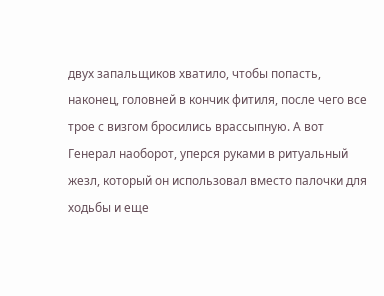двух запальщиков хватило, чтобы попасть, наконец, головней в кончик фитиля, после чего все трое с визгом бросились врассыпную. А вот Генерал наоборот, уперся руками в ритуальный жезл, который он использовал вместо палочки для ходьбы и еще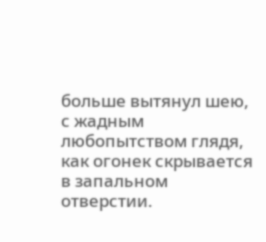больше вытянул шею, с жадным любопытством глядя, как огонек скрывается в запальном отверстии.